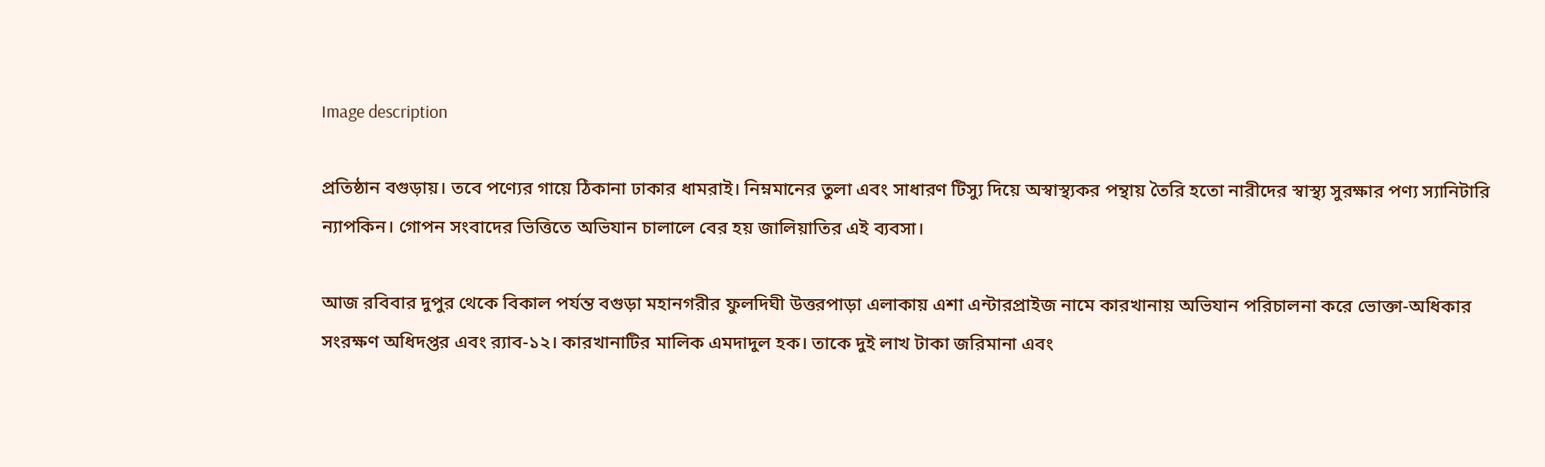Image description

প্রতিষ্ঠান বগুড়ায়। তবে পণ্যের গায়ে ঠিকানা ঢাকার ধামরাই। নিম্নমানের তুলা এবং সাধারণ টিস্যু দিয়ে অস্বাস্থ্যকর পন্থায় তৈরি হতো নারীদের স্বাস্থ্য সুরক্ষার পণ্য স্যানিটারি ন্যাপকিন। গোপন সংবাদের ভিত্তিতে অভিযান চালালে বের হয় জালিয়াতির এই ব্যবসা।

আজ রবিবার দুপুর থেকে বিকাল পর্যন্ত বগুড়া মহানগরীর ফুলদিঘী উত্তরপাড়া এলাকায় এশা এন্টারপ্রাইজ নামে কারখানায় অভিযান পরিচালনা করে ভোক্তা-অধিকার সংরক্ষণ অধিদপ্তর এবং র‌্যাব-১২। কারখানাটির মালিক এমদাদুল হক। তাকে দুই লাখ টাকা জরিমানা এবং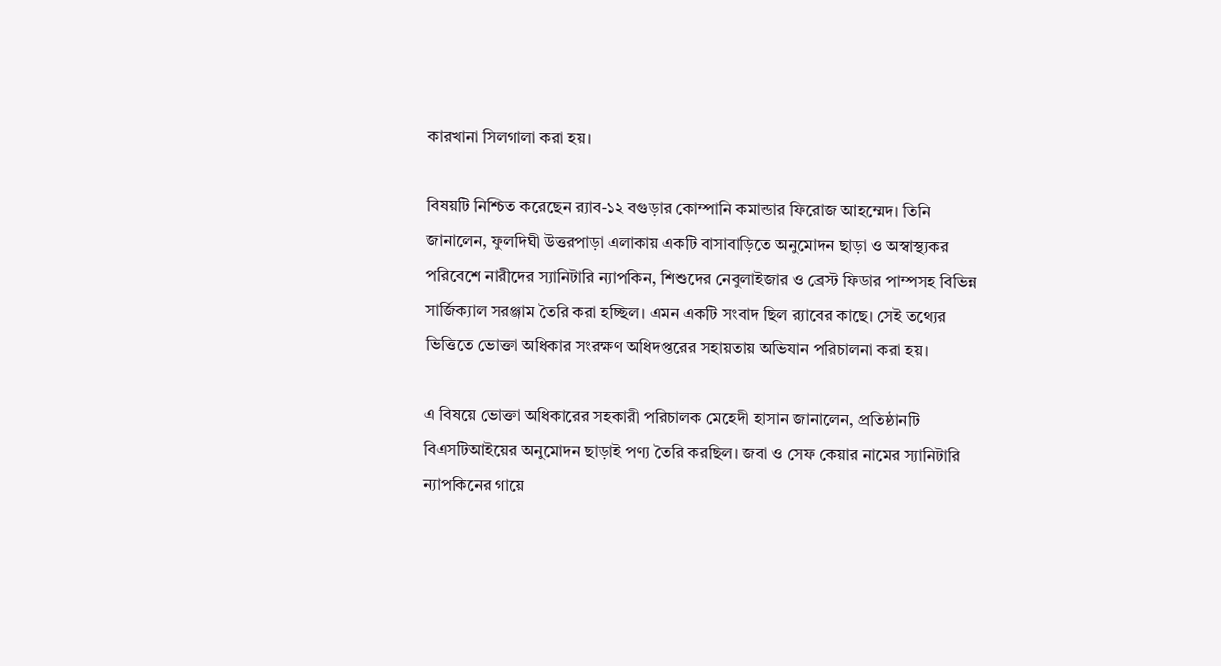কারখানা সিলগালা করা হয়।

বিষয়টি নিশ্চিত করেছেন র‌্যাব-১২ বগুড়ার কোম্পানি কমান্ডার ফিরোজ আহম্মেদ। তিনি জানালেন, ফুলদিঘী উত্তরপাড়া এলাকায় একটি বাসাবাড়িতে অনুমোদন ছাড়া ও অস্বাস্থ্যকর পরিবেশে নারীদের স্যানিটারি ন্যাপকিন, শিশুদের নেবুলাইজার ও ব্রেস্ট ফিডার পাম্পসহ বিভিন্ন সার্জিক্যাল সরঞ্জাম তৈরি করা হচ্ছিল। এমন একটি সংবাদ ছিল র‌্যাবের কাছে। সেই তথ্যের ভিত্তিতে ভোক্তা অধিকার সংরক্ষণ অধিদপ্তরের সহায়তায় অভিযান পরিচালনা করা হয়।

এ বিষয়ে ভোক্তা অধিকারের সহকারী পরিচালক মেহেদী হাসান জানালেন, প্রতিষ্ঠানটি বিএসটিআইয়ের অনুমোদন ছাড়াই পণ্য তৈরি করছিল। জবা ও সেফ কেয়ার নামের স্যানিটারি ন্যাপকিনের গায়ে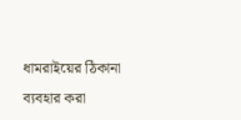ধামরাইয়ের ঠিকানা ব্যবহার করা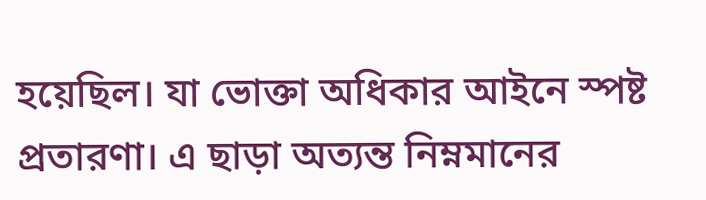হয়েছিল। যা ভোক্তা অধিকার আইনে স্পষ্ট প্রতারণা। এ ছাড়া অত্যন্ত নিম্নমানের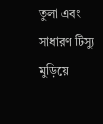তুলা এবং সাধারণ টিস্যু মুড়িয়ে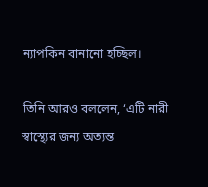ন্যাপকিন বানানো হচ্ছিল।

তিনি আরও বললেন, ‘এটি নারী স্বাস্থ্যের জন্য অত্যন্ত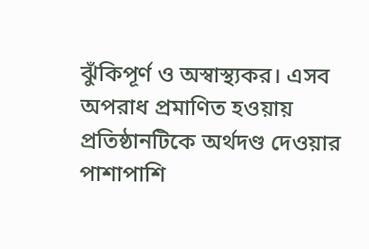ঝুঁকিপূর্ণ ও অস্বাস্থ্যকর। এসব অপরাধ প্রমাণিত হওয়ায় প্রতিষ্ঠানটিকে অর্থদণ্ড দেওয়ার পাশাপাশি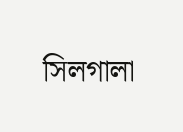সিলগালা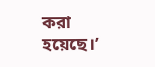করা হয়েছে।’